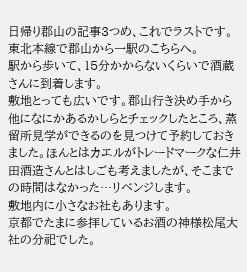日帰り郡山の記事3つめ、これでラストです。東北本線で郡山から一駅のこちらへ。
駅から歩いて、15分かからないくらいで酒蔵さんに到着します。
敷地とっても広いです。郡山行き決め手から他になにかあるかしらとチェックしたところ、蒸留所見学ができるのを見つけて予約しておきました。ほんとはカエルがトレードマークな仁井田酒造さんとはしごも考えましたが、そこまでの時間はなかった…リベンジします。
敷地内に小さなお社もあります。
京都でたまに参拝しているお酒の神様松尾大社の分祀でした。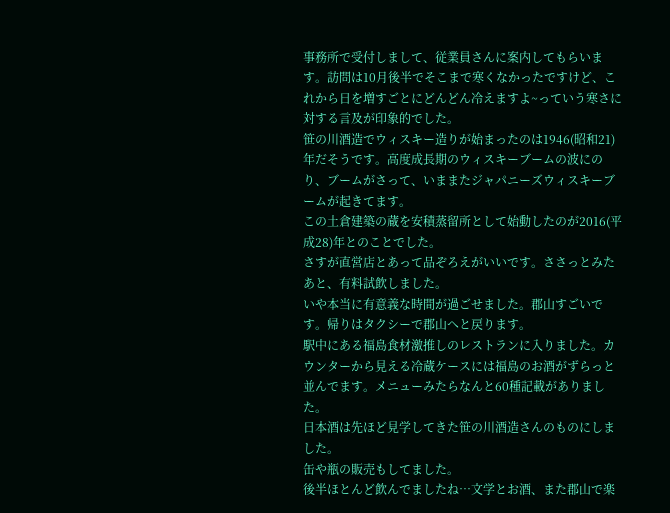事務所で受付しまして、従業員さんに案内してもらいます。訪問は10月後半でそこまで寒くなかったですけど、これから日を増すごとにどんどん冷えますよ~っていう寒さに対する言及が印象的でした。
笹の川酒造でウィスキー造りが始まったのは1946(昭和21)年だそうです。高度成長期のウィスキーブームの波にのり、ブームがさって、いままたジャパニーズウィスキーブームが起きてます。
この土倉建築の蔵を安積蒸留所として始動したのが2016(平成28)年とのことでした。
さすが直営店とあって品ぞろえがいいです。ささっとみたあと、有料試飲しました。
いや本当に有意義な時間が過ごせました。郡山すごいです。帰りはタクシーで郡山へと戻ります。
駅中にある福島食材激推しのレストランに入りました。カウンターから見える冷蔵ケースには福島のお酒がずらっと並んでます。メニューみたらなんと60種記載がありました。
日本酒は先ほど見学してきた笹の川酒造さんのものにしました。
缶や瓶の販売もしてました。
後半ほとんど飲んでましたね…文学とお酒、また郡山で楽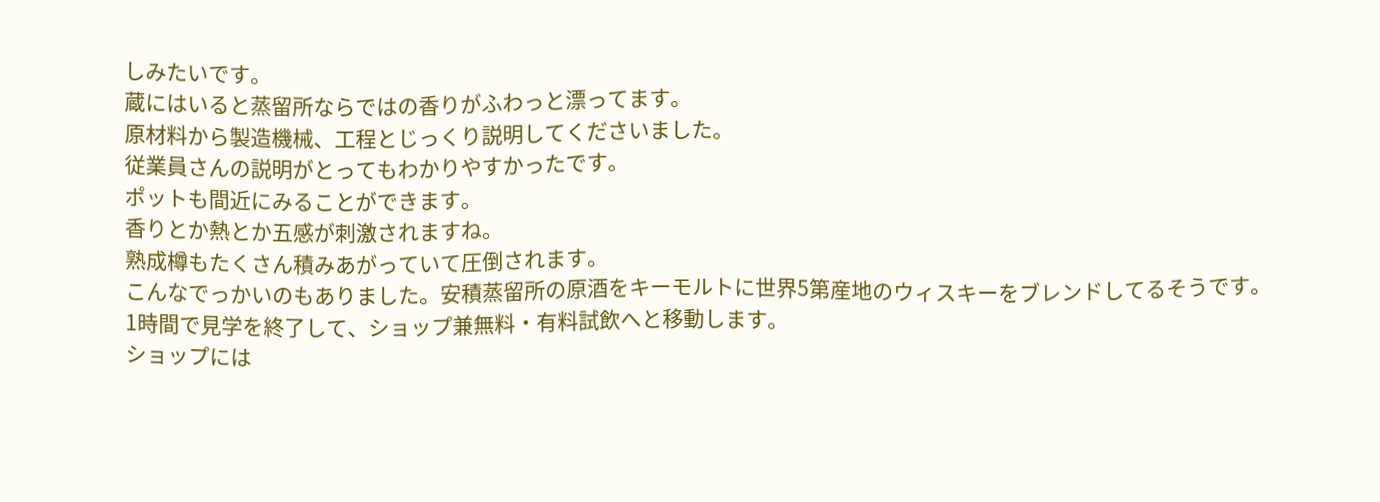しみたいです。
蔵にはいると蒸留所ならではの香りがふわっと漂ってます。
原材料から製造機械、工程とじっくり説明してくださいました。
従業員さんの説明がとってもわかりやすかったです。
ポットも間近にみることができます。
香りとか熱とか五感が刺激されますね。
熟成樽もたくさん積みあがっていて圧倒されます。
こんなでっかいのもありました。安積蒸留所の原酒をキーモルトに世界5第産地のウィスキーをブレンドしてるそうです。
1時間で見学を終了して、ショップ兼無料・有料試飲へと移動します。
ショップには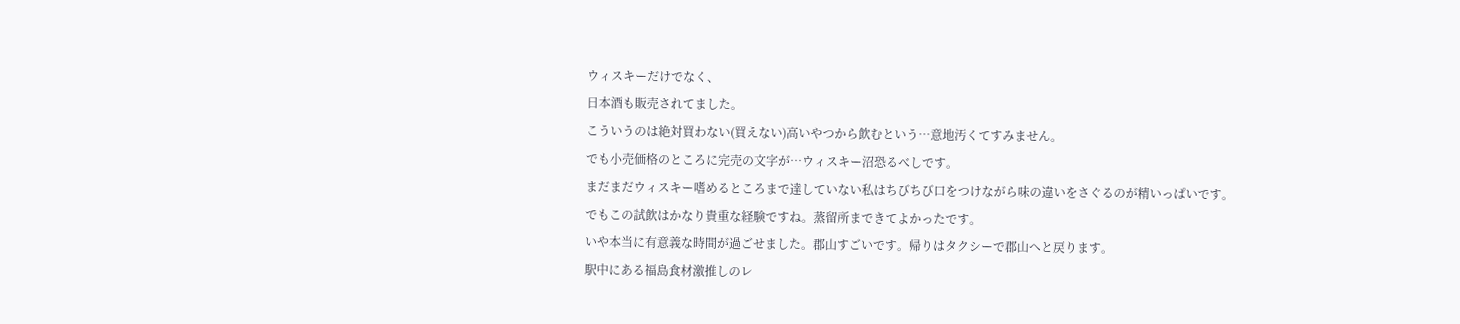ウィスキーだけでなく、
日本酒も販売されてました。
こういうのは絶対買わない(買えない)高いやつから飲むという…意地汚くてすみません。
でも小売価格のところに完売の文字が…ウィスキー沼恐るべしです。
まだまだウィスキー嗜めるところまで達していない私はちびちび口をつけながら味の違いをさぐるのが精いっぱいです。
でもこの試飲はかなり貴重な経験ですね。蒸留所まできてよかったです。
いや本当に有意義な時間が過ごせました。郡山すごいです。帰りはタクシーで郡山へと戻ります。
駅中にある福島食材激推しのレ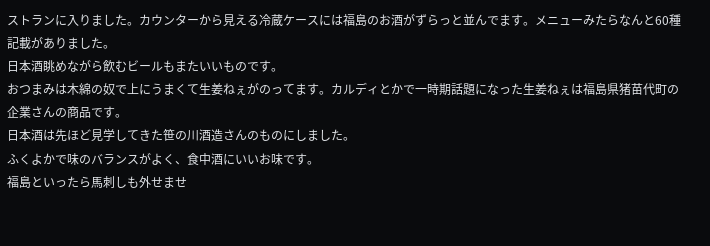ストランに入りました。カウンターから見える冷蔵ケースには福島のお酒がずらっと並んでます。メニューみたらなんと60種記載がありました。
日本酒眺めながら飲むビールもまたいいものです。
おつまみは木綿の奴で上にうまくて生姜ねぇがのってます。カルディとかで一時期話題になった生姜ねぇは福島県猪苗代町の企業さんの商品です。
日本酒は先ほど見学してきた笹の川酒造さんのものにしました。
ふくよかで味のバランスがよく、食中酒にいいお味です。
福島といったら馬刺しも外せませ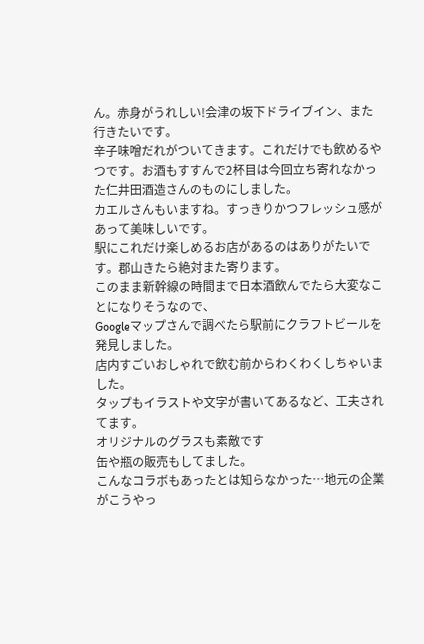ん。赤身がうれしい!会津の坂下ドライブイン、また行きたいです。
辛子味噌だれがついてきます。これだけでも飲めるやつです。お酒もすすんで2杯目は今回立ち寄れなかった仁井田酒造さんのものにしました。
カエルさんもいますね。すっきりかつフレッシュ感があって美味しいです。
駅にこれだけ楽しめるお店があるのはありがたいです。郡山きたら絶対また寄ります。
このまま新幹線の時間まで日本酒飲んでたら大変なことになりそうなので、
Googleマップさんで調べたら駅前にクラフトビールを発見しました。
店内すごいおしゃれで飲む前からわくわくしちゃいました。
タップもイラストや文字が書いてあるなど、工夫されてます。
オリジナルのグラスも素敵です
缶や瓶の販売もしてました。
こんなコラボもあったとは知らなかった…地元の企業がこうやっ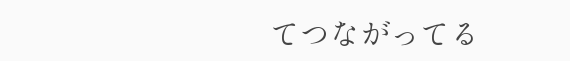てつながってる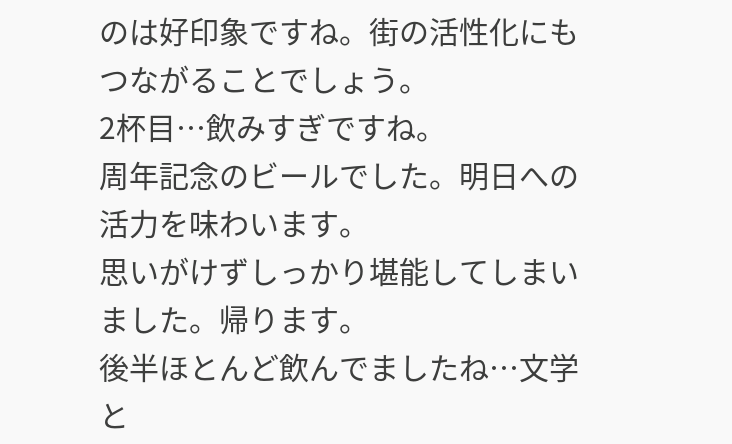のは好印象ですね。街の活性化にもつながることでしょう。
2杯目…飲みすぎですね。
周年記念のビールでした。明日への活力を味わいます。
思いがけずしっかり堪能してしまいました。帰ります。
後半ほとんど飲んでましたね…文学と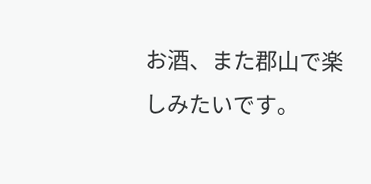お酒、また郡山で楽しみたいです。